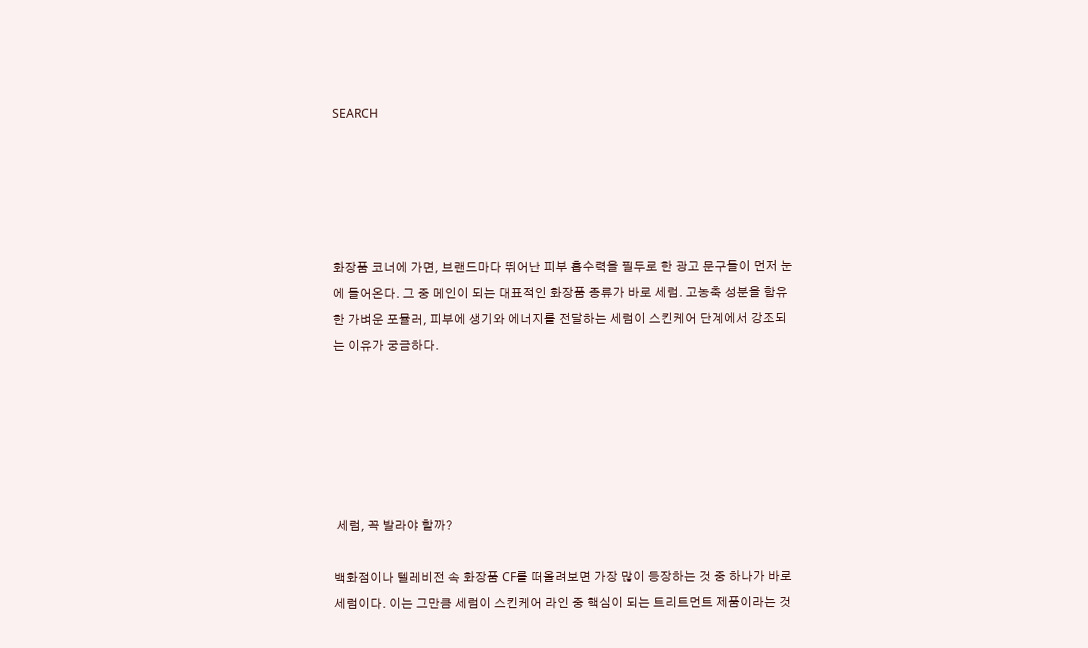SEARCH





화장품 코너에 가면, 브랜드마다 뛰어난 피부 흡수력을 필두로 한 광고 문구들이 먼저 눈에 들어온다. 그 중 메인이 되는 대표적인 화장품 종류가 바로 세럼. 고농축 성분을 함유한 가벼운 포뮬러, 피부에 생기와 에너지를 전달하는 세럼이 스킨케어 단계에서 강조되는 이유가 궁금하다.






 세럼, 꼭 발라야 할까?

백화점이나 텔레비전 속 화장품 CF를 떠올려보면 가장 많이 등장하는 것 중 하나가 바로 세럼이다. 이는 그만큼 세럼이 스킨케어 라인 중 핵심이 되는 트리트먼트 제품이라는 것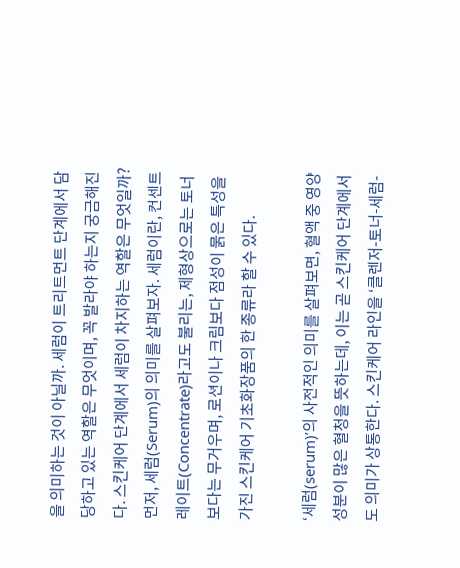을 의미하는 것이 아닐까. 세럼이 트리트먼트 단계에서 담당하고 있는 역할은 무엇이며, 꼭 발라야 하는지 궁금해진다. 스킨케어 단계에서 세럼이 차지하는 역할은 무엇일까? 먼저, 세럼(Serum)의 의미를 살펴보자. 세럼이란, 컨센트레이트(Concentrate)라고도 불리는, 제형상으로는 토너보다는 무거우며, 로션이나 크림보다 점성이 묽은 특성을 가진 스킨케어 기초화장품의 한 종류라 할 수 있다.

‘세럼(serum)’의 사전적인 의미를 살펴보면, 혈액 중 영양 성분이 많은 혈청을 뜻하는데, 이는 곧 스킨케어 단계에서도 의미가 상통한다. 스킨케어 라인을 ‘클렌저-토너-세럼-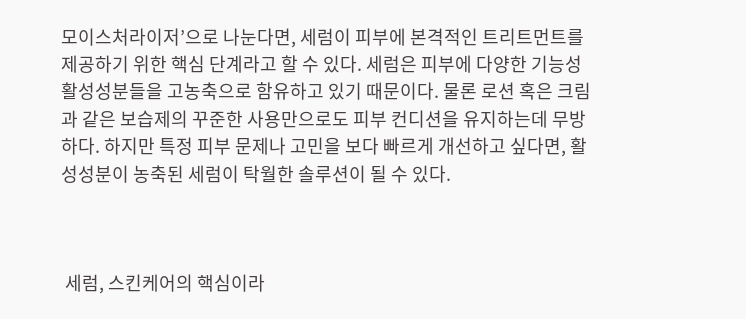모이스처라이저’으로 나눈다면, 세럼이 피부에 본격적인 트리트먼트를 제공하기 위한 핵심 단계라고 할 수 있다. 세럼은 피부에 다양한 기능성 활성성분들을 고농축으로 함유하고 있기 때문이다. 물론 로션 혹은 크림과 같은 보습제의 꾸준한 사용만으로도 피부 컨디션을 유지하는데 무방하다. 하지만 특정 피부 문제나 고민을 보다 빠르게 개선하고 싶다면, 활성성분이 농축된 세럼이 탁월한 솔루션이 될 수 있다.



 세럼, 스킨케어의 핵심이라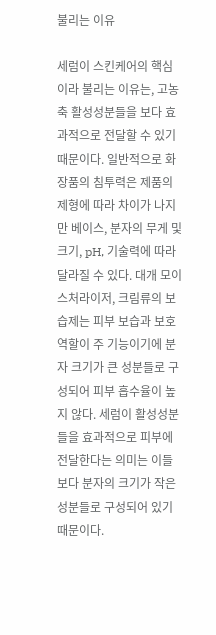불리는 이유

세럼이 스킨케어의 핵심이라 불리는 이유는, 고농축 활성성분들을 보다 효과적으로 전달할 수 있기 때문이다. 일반적으로 화장품의 침투력은 제품의 제형에 따라 차이가 나지만 베이스, 분자의 무게 및 크기, pH, 기술력에 따라 달라질 수 있다. 대개 모이스처라이저, 크림류의 보습제는 피부 보습과 보호역할이 주 기능이기에 분자 크기가 큰 성분들로 구성되어 피부 흡수율이 높지 않다. 세럼이 활성성분들을 효과적으로 피부에 전달한다는 의미는 이들보다 분자의 크기가 작은 성분들로 구성되어 있기 때문이다.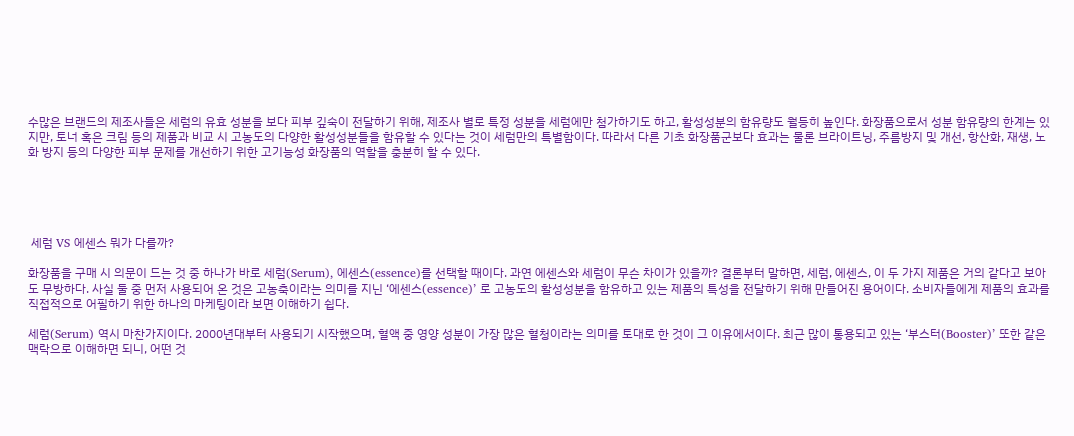수많은 브랜드의 제조사들은 세럼의 유효 성분을 보다 피부 깊숙이 전달하기 위해, 제조사 별로 특정 성분을 세럼에만 첨가하기도 하고, 활성성분의 함유량도 월등히 높인다. 화장품으로서 성분 함유량의 한계는 있지만, 토너 혹은 크림 등의 제품과 비교 시 고농도의 다양한 활성성분들을 함유할 수 있다는 것이 세럼만의 특별함이다. 따라서 다른 기초 화장품군보다 효과는 물론 브라이트닝, 주름방지 및 개선, 항산화, 재생, 노화 방지 등의 다양한 피부 문제를 개선하기 위한 고기능성 화장품의 역할을 충분히 할 수 있다.





 세럼 VS 에센스 뭐가 다를까?

화장품을 구매 시 의문이 드는 것 중 하나가 바로 세럼(Serum), 에센스(essence)를 선택할 때이다. 과연 에센스와 세럼이 무슨 차이가 있을까? 결론부터 말하면, 세럼, 에센스, 이 두 가지 제품은 거의 같다고 보아도 무방하다. 사실 둘 중 먼저 사용되어 온 것은 고농축이라는 의미를 지닌 ‘에센스(essence)’ 로 고농도의 활성성분을 함유하고 있는 제품의 특성을 전달하기 위해 만들어진 용어이다. 소비자들에게 제품의 효과를 직접적으로 어필하기 위한 하나의 마케팅이라 보면 이해하기 쉽다.

세럼(Serum) 역시 마찬가지이다. 2000년대부터 사용되기 시작했으며, 혈액 중 영양 성분이 가장 많은 혈청이라는 의미를 토대로 한 것이 그 이유에서이다. 최근 많이 통용되고 있는 ‘부스터(Booster)’ 또한 같은 맥락으로 이해하면 되니, 어떤 것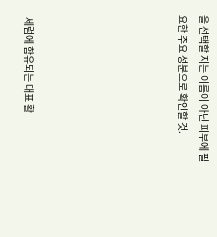을 선택할 지는 이름이 아닌 피부에 필요한 주요 성분으로 확인할 것.






 세럼에 함유되는 대표 활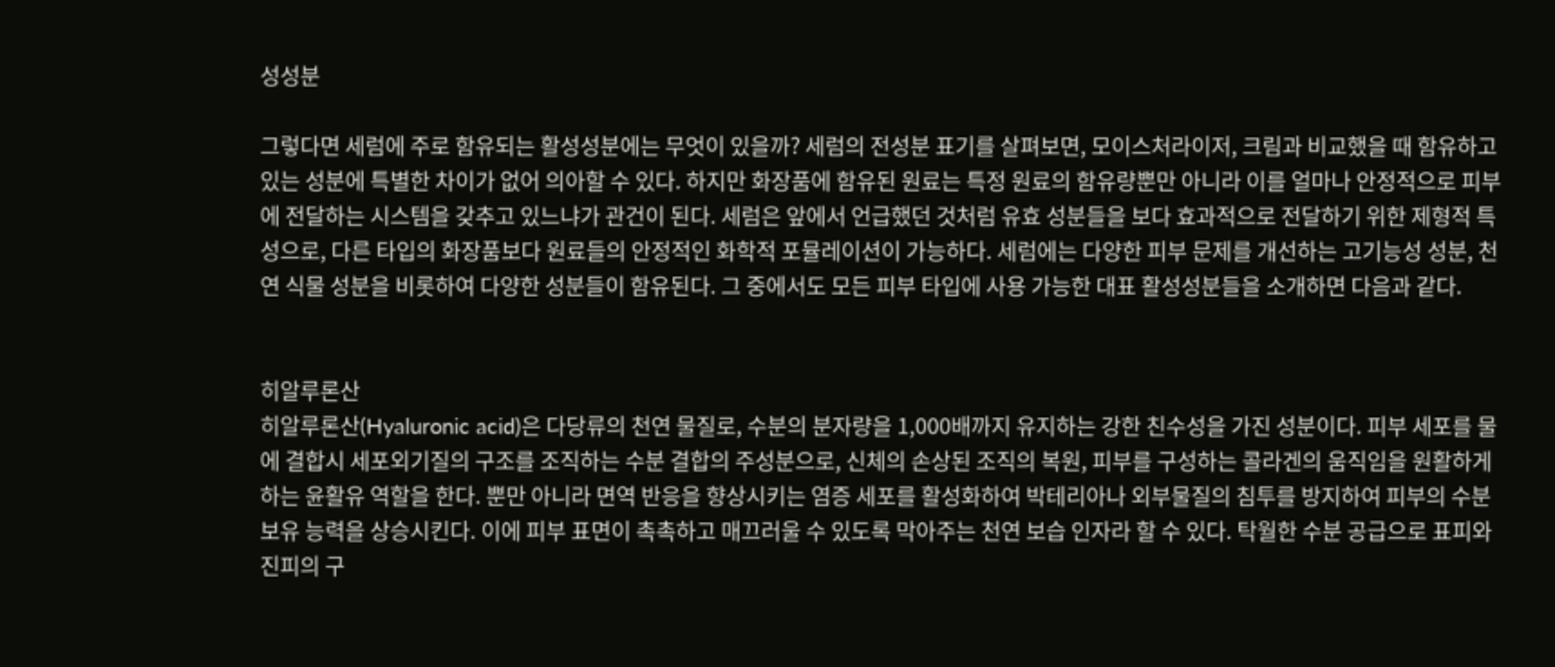성성분

그렇다면 세럼에 주로 함유되는 활성성분에는 무엇이 있을까? 세럼의 전성분 표기를 살펴보면, 모이스처라이저, 크림과 비교했을 때 함유하고 있는 성분에 특별한 차이가 없어 의아할 수 있다. 하지만 화장품에 함유된 원료는 특정 원료의 함유량뿐만 아니라 이를 얼마나 안정적으로 피부에 전달하는 시스템을 갖추고 있느냐가 관건이 된다. 세럼은 앞에서 언급했던 것처럼 유효 성분들을 보다 효과적으로 전달하기 위한 제형적 특성으로, 다른 타입의 화장품보다 원료들의 안정적인 화학적 포뮬레이션이 가능하다. 세럼에는 다양한 피부 문제를 개선하는 고기능성 성분, 천연 식물 성분을 비롯하여 다양한 성분들이 함유된다. 그 중에서도 모든 피부 타입에 사용 가능한 대표 활성성분들을 소개하면 다음과 같다.


히알루론산
히알루론산(Hyaluronic acid)은 다당류의 천연 물질로, 수분의 분자량을 1,000배까지 유지하는 강한 친수성을 가진 성분이다. 피부 세포를 물에 결합시 세포외기질의 구조를 조직하는 수분 결합의 주성분으로, 신체의 손상된 조직의 복원, 피부를 구성하는 콜라겐의 움직임을 원활하게 하는 윤활유 역할을 한다. 뿐만 아니라 면역 반응을 향상시키는 염증 세포를 활성화하여 박테리아나 외부물질의 침투를 방지하여 피부의 수분 보유 능력을 상승시킨다. 이에 피부 표면이 촉촉하고 매끄러울 수 있도록 막아주는 천연 보습 인자라 할 수 있다. 탁월한 수분 공급으로 표피와 진피의 구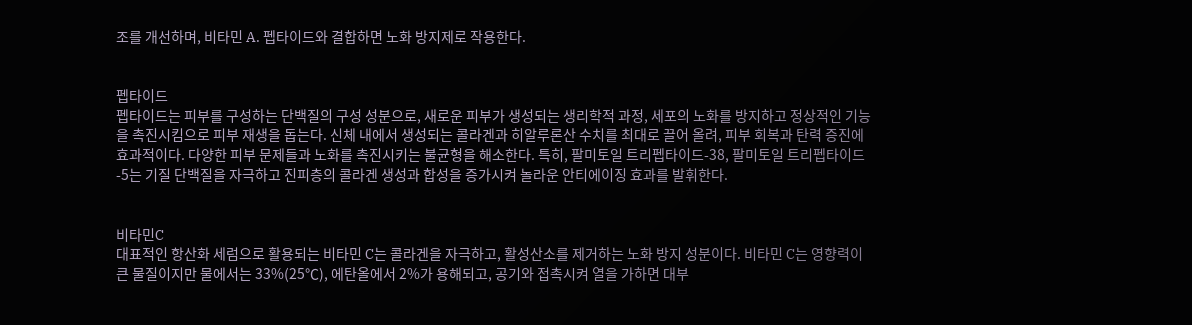조를 개선하며, 비타민 A. 펩타이드와 결합하면 노화 방지제로 작용한다.


펩타이드
펩타이드는 피부를 구성하는 단백질의 구성 성분으로, 새로운 피부가 생성되는 생리학적 과정, 세포의 노화를 방지하고 정상적인 기능을 촉진시킴으로 피부 재생을 돕는다. 신체 내에서 생성되는 콜라겐과 히알루론산 수치를 최대로 끌어 올려, 피부 회복과 탄력 증진에 효과적이다. 다양한 피부 문제들과 노화를 촉진시키는 불균형을 해소한다. 특히, 팔미토일 트리펩타이드-38, 팔미토일 트리펩타이드-5는 기질 단백질을 자극하고 진피층의 콜라겐 생성과 합성을 증가시켜 놀라운 안티에이징 효과를 발휘한다.


비타민C
대표적인 항산화 세럼으로 활용되는 비타민 C는 콜라겐을 자극하고, 활성산소를 제거하는 노화 방지 성분이다. 비타민 C는 영향력이 큰 물질이지만 물에서는 33%(25℃), 에탄올에서 2%가 용해되고, 공기와 접촉시켜 열을 가하면 대부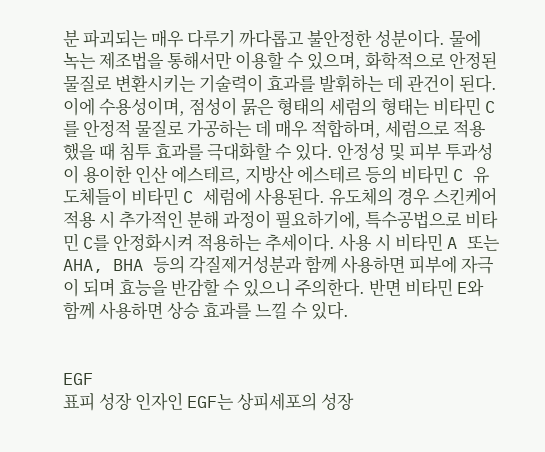분 파괴되는 매우 다루기 까다롭고 불안정한 성분이다. 물에 녹는 제조법을 통해서만 이용할 수 있으며, 화학적으로 안정된 물질로 변환시키는 기술력이 효과를 발휘하는 데 관건이 된다. 이에 수용성이며, 점성이 묽은 형태의 세럼의 형태는 비타민 C를 안정적 물질로 가공하는 데 매우 적합하며, 세럼으로 적용했을 때 침투 효과를 극대화할 수 있다. 안정성 및 피부 투과성이 용이한 인산 에스테르, 지방산 에스테르 등의 비타민 C 유도체들이 비타민 C 세럼에 사용된다. 유도체의 경우 스킨케어 적용 시 추가적인 분해 과정이 필요하기에, 특수공법으로 비타민 C를 안정화시켜 적용하는 추세이다. 사용 시 비타민 A 또는 AHA, BHA 등의 각질제거성분과 함께 사용하면 피부에 자극이 되며 효능을 반감할 수 있으니 주의한다. 반면 비타민 E와 함께 사용하면 상승 효과를 느낄 수 있다.


EGF
표피 성장 인자인 EGF는 상피세포의 성장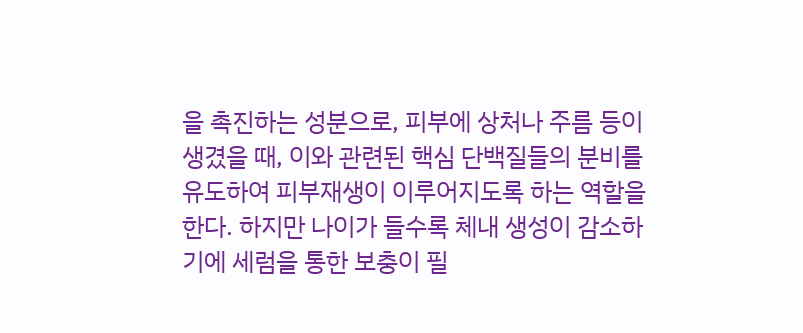을 촉진하는 성분으로, 피부에 상처나 주름 등이 생겼을 때, 이와 관련된 핵심 단백질들의 분비를 유도하여 피부재생이 이루어지도록 하는 역할을 한다. 하지만 나이가 들수록 체내 생성이 감소하기에 세럼을 통한 보충이 필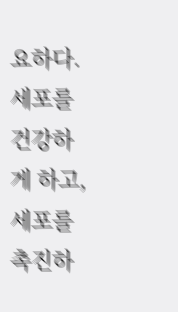요하다. 세포를 건강하게 하고, 세포를 촉진하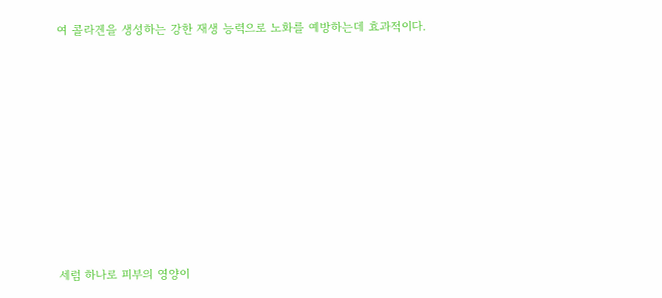여 콜라겐을 생성하는 강한 재생 능력으로 노화를 예방하는데 효과적이다.









세럼 하나로 피부의 영양이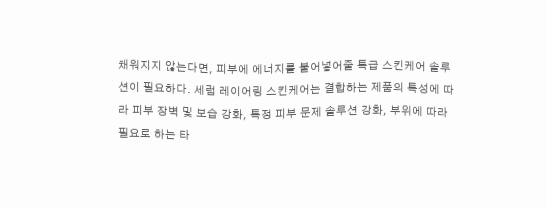채워지지 않는다면, 피부에 에너지를 불어넣어줄 특급 스킨케어 솔루션이 필요하다. 세럼 레이어링 스킨케어는 결합하는 제품의 특성에 따라 피부 장벽 및 보습 강화, 특정 피부 문제 솔루션 강화, 부위에 따라 필요로 하는 타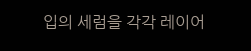입의 세럼을 각각 레이어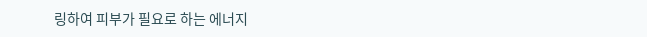링하여 피부가 필요로 하는 에너지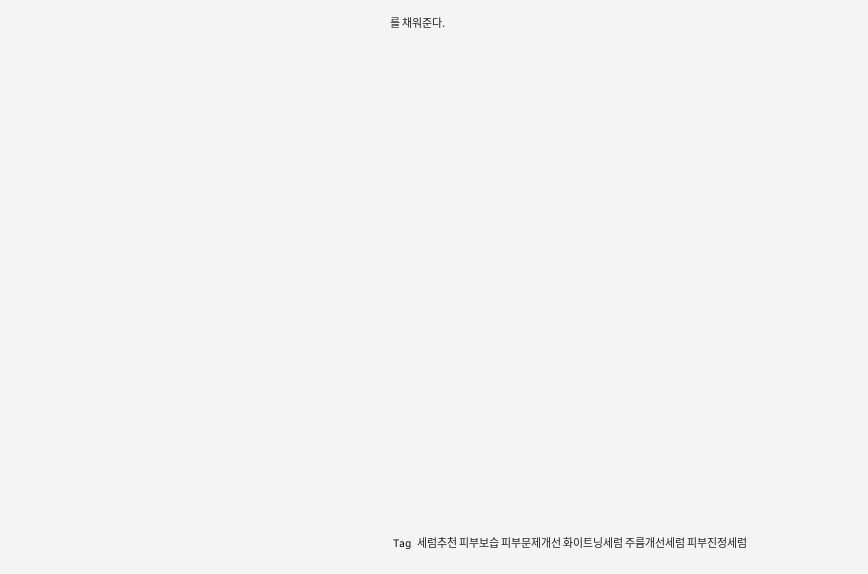를 채워준다.




















 Tag  세럼추천 피부보습 피부문제개선 화이트닝세럼 주름개선세럼 피부진정세럼